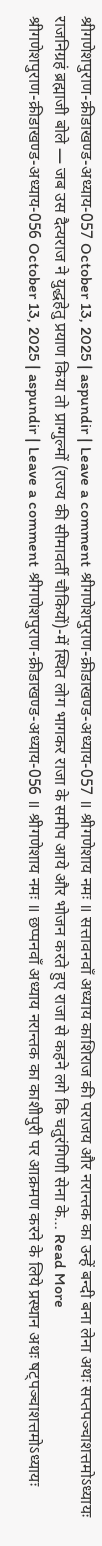श्रीगणेशपुराण-क्रीडाखण्ड-अध्याय-057 October 13, 2025 | aspundir | Leave a comment श्रीगणेशपुराण-क्रीडाखण्ड-अध्याय-057 ॥ श्रीगणेशाय नमः ॥ सत्तावनवाँ अध्याय काशिराज की पराजय और नरान्तक का उन्हें बन्दी बना लेना अथः सप्तपञ्चाशत्तमोऽध्यायः राजनिग्रहं ब्रह्माजी बोले — जब उस दैत्यराज ने युद्धहेतु प्रयाण किया तो प्राग्गुल्मों (राज्य की सीमावर्ती चौकियों)-में स्थित लोग भागकर राजा के समीप आये और भोजन करते हुए राजा से कहने लगे कि चतुरंगिणी सेना के… Read More
श्रीगणेशपुराण-क्रीडाखण्ड-अध्याय-056 October 13, 2025 | aspundir | Leave a comment श्रीगणेशपुराण-क्रीडाखण्ड-अध्याय-056 ॥ श्रीगणेशाय नमः ॥ छप्पनवाँ अध्याय नरान्तक का काशीपुरी पर आक्रमण करने के लिये प्रस्थान अथः षट्पञ्चाशत्तमोऽध्यायः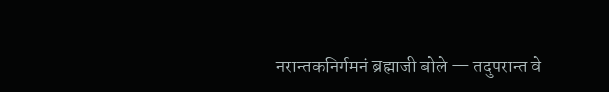नरान्तकनिर्गमनं ब्रह्माजी बोले — तदुपरान्त वे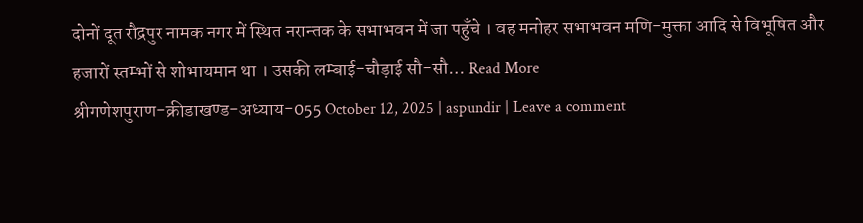दोनों दूत रौद्रपुर नामक नगर में स्थित नरान्तक के सभाभवन में जा पहुँचे । वह मनोहर सभाभवन मणि-मुक्ता आदि से विभूषित और हजारों स्तम्भों से शोभायमान था । उसकी लम्बाई-चौड़ाई सौ-सौ… Read More
श्रीगणेशपुराण-क्रीडाखण्ड-अध्याय-055 October 12, 2025 | aspundir | Leave a comment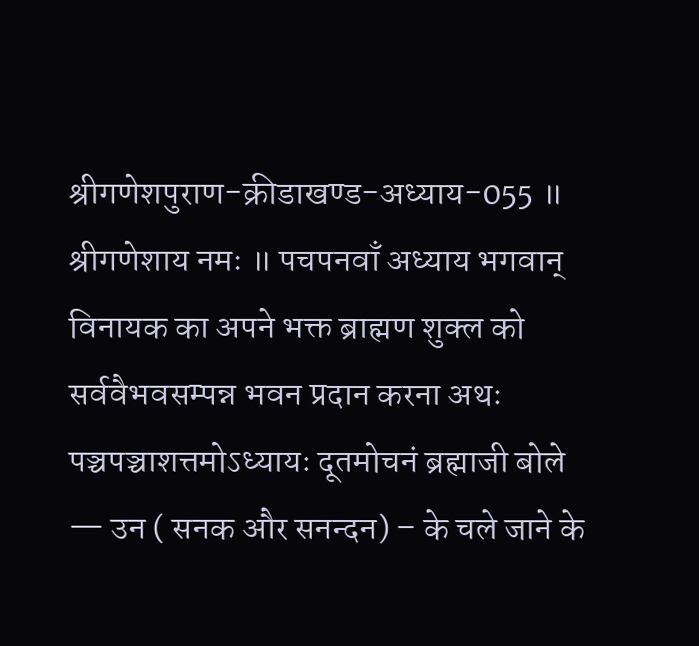श्रीगणेशपुराण-क्रीडाखण्ड-अध्याय-055 ॥ श्रीगणेशाय नमः ॥ पचपनवाँ अध्याय भगवान् विनायक का अपने भक्त ब्राह्मण शुक्ल को सर्ववैभवसम्पन्न भवन प्रदान करना अथः पञ्चपञ्चाशत्तमोऽध्यायः दूतमोचनं ब्रह्माजी बोले — उन ( सनक और सनन्दन) – के चले जाने के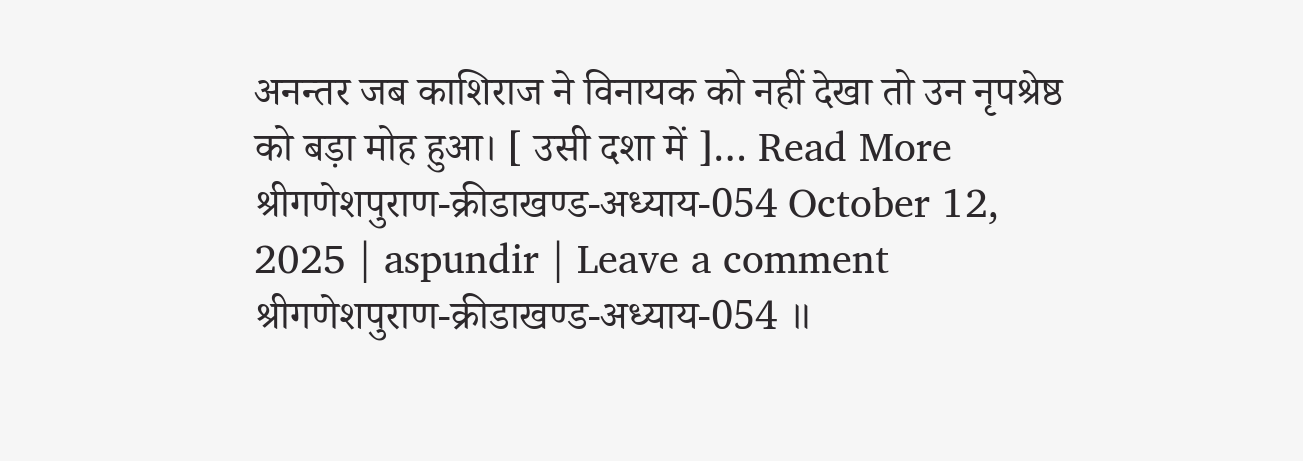अनन्तर जब काशिराज ने विनायक को नहीं देखा तो उन नृपश्रेष्ठ को बड़ा मोह हुआ। [ उसी दशा में ]… Read More
श्रीगणेशपुराण-क्रीडाखण्ड-अध्याय-054 October 12, 2025 | aspundir | Leave a comment श्रीगणेशपुराण-क्रीडाखण्ड-अध्याय-054 ॥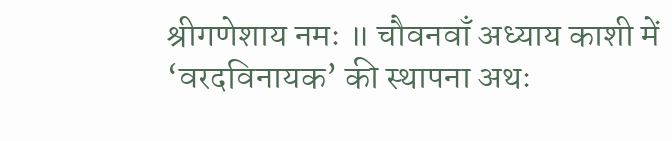श्रीगणेशाय नमः ॥ चौवनवाँ अध्याय काशी में ‘वरदविनायक’ की स्थापना अथः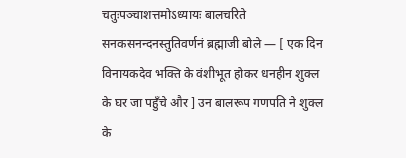चतुःपञ्चाशत्तमोऽध्यायः बालचरिते सनकसनन्दनस्तुतिवर्णनं ब्रह्माजी बोले — [ एक दिन विनायकदेव भक्ति के वंशीभूत होकर धनहीन शुक्ल के घर जा पहुँचे और ] उन बालरूप गणपति ने शुक्ल के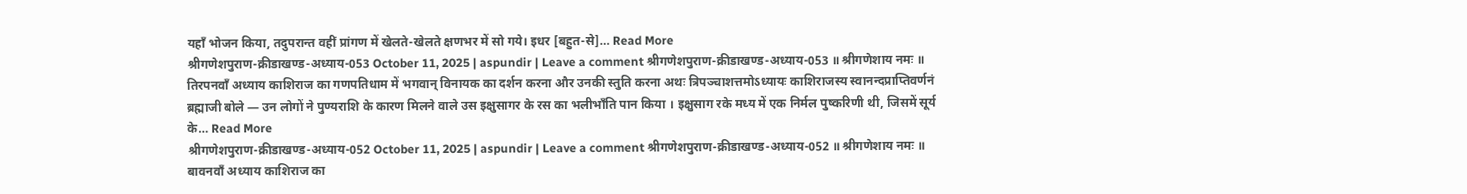यहाँ भोजन किया, तदुपरान्त वहीं प्रांगण में खेलते-खेलते क्षणभर में सो गये। इधर [बहुत-से]… Read More
श्रीगणेशपुराण-क्रीडाखण्ड-अध्याय-053 October 11, 2025 | aspundir | Leave a comment श्रीगणेशपुराण-क्रीडाखण्ड-अध्याय-053 ॥ श्रीगणेशाय नमः ॥ तिरपनवाँ अध्याय काशिराज का गणपतिधाम में भगवान् विनायक का दर्शन करना और उनकी स्तुति करना अथः त्रिपञ्चाशत्तमोऽध्यायः काशिराजस्य स्वानन्दप्राप्तिवर्णनं ब्रह्माजी बोले — उन लोगों ने पुण्यराशि के कारण मिलने वाले उस इक्षुसागर के रस का भलीभाँति पान किया । इक्षुसाग रके मध्य में एक निर्मल पुष्करिणी थी, जिसमें सूर्य के… Read More
श्रीगणेशपुराण-क्रीडाखण्ड-अध्याय-052 October 11, 2025 | aspundir | Leave a comment श्रीगणेशपुराण-क्रीडाखण्ड-अध्याय-052 ॥ श्रीगणेशाय नमः ॥ बावनवाँ अध्याय काशिराज का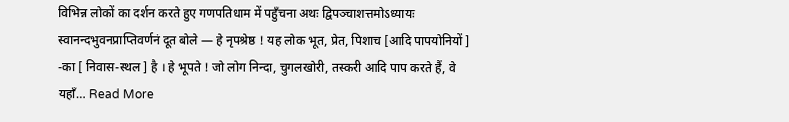विभिन्न लोकों का दर्शन करते हुए गणपतिधाम में पहुँचना अथः द्विपञ्चाशत्तमोऽध्यायः स्वानन्दभुवनप्राप्तिवर्णनं दूत बोले — हे नृपश्रेष्ठ ! यह लोक भूत, प्रेत, पिशाच [आदि पापयोनियों ] -का [ निवास-स्थल ] है । हे भूपते ! जो लोग निन्दा, चुगलखोरी, तस्करी आदि पाप करते हैं, वे यहाँ… Read More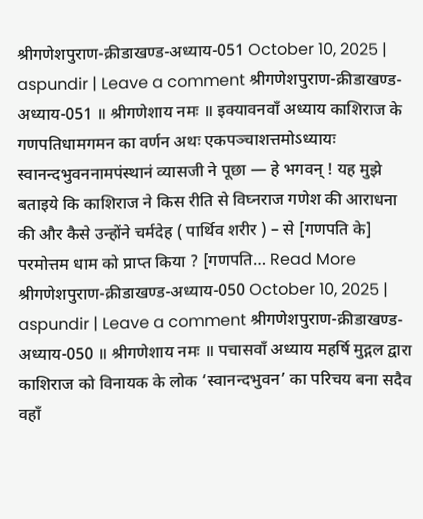श्रीगणेशपुराण-क्रीडाखण्ड-अध्याय-051 October 10, 2025 | aspundir | Leave a comment श्रीगणेशपुराण-क्रीडाखण्ड-अध्याय-051 ॥ श्रीगणेशाय नमः ॥ इक्यावनवाँ अध्याय काशिराज के गणपतिधामगमन का वर्णन अथः एकपञ्चाशत्तमोऽध्यायः स्वानन्दभुवननामपंस्थानं व्यासजी ने पूछा — हे भगवन् ! यह मुझे बताइये कि काशिराज ने किस रीति से विघ्नराज गणेश की आराधना की और कैसे उन्होंने चर्मदेह ( पार्थिव शरीर ) – से [गणपति के] परमोत्तम धाम को प्राप्त किया ? [गणपति… Read More
श्रीगणेशपुराण-क्रीडाखण्ड-अध्याय-050 October 10, 2025 | aspundir | Leave a comment श्रीगणेशपुराण-क्रीडाखण्ड-अध्याय-050 ॥ श्रीगणेशाय नमः ॥ पचासवाँ अध्याय महर्षि मुद्गल द्वारा काशिराज को विनायक के लोक ‘स्वानन्दभुवन’ का परिचय बना सदैव वहाँ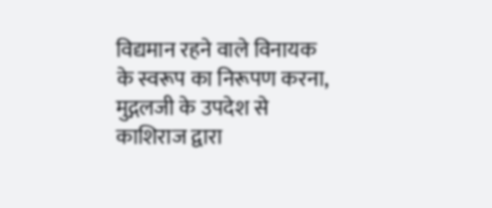विद्यमान रहने वाले विनायक के स्वरूप का निरूपण करना, मुद्गलजी के उपदेश से काशिराज द्वारा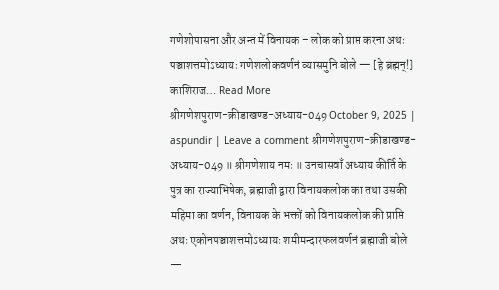गणेशोपासना और अन्त में विनायक – लोक को प्राप्त करना अथः पञ्चाशत्तमोऽध्यायः गणेशलोकवर्णनं व्यासमुनि बोले — [हे ब्रह्मन्!] काशिराज… Read More
श्रीगणेशपुराण-क्रीडाखण्ड-अध्याय-049 October 9, 2025 | aspundir | Leave a comment श्रीगणेशपुराण-क्रीडाखण्ड-अध्याय-049 ॥ श्रीगणेशाय नमः ॥ उनचासवाँ अध्याय कीर्ति के पुत्र का राज्याभिषेक, ब्रह्माजी द्वारा विनायकलोक का तथा उसकी महिमा का वर्णन, विनायक के भक्तों को विनायकलोक की प्राप्ति अथः एकोनपञ्चाशत्तमोऽध्यायः शमीमन्दारफलवर्णनं ब्रह्माजी बोले —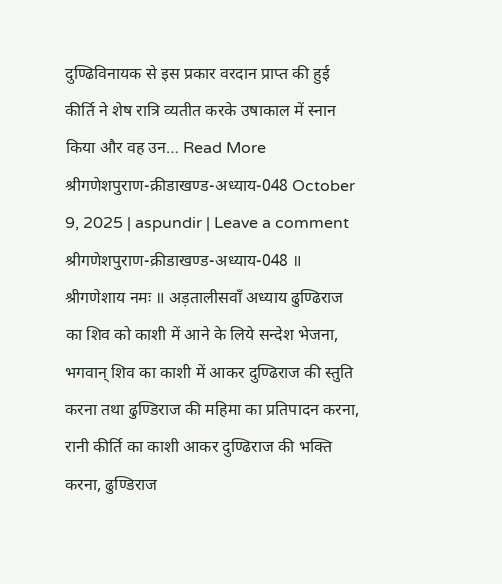दुण्ढिविनायक से इस प्रकार वरदान प्राप्त की हुई कीर्ति ने शेष रात्रि व्यतीत करके उषाकाल में स्नान किया और वह उन… Read More
श्रीगणेशपुराण-क्रीडाखण्ड-अध्याय-048 October 9, 2025 | aspundir | Leave a comment श्रीगणेशपुराण-क्रीडाखण्ड-अध्याय-048 ॥ श्रीगणेशाय नमः ॥ अड़तालीसवाँ अध्याय ढुण्ढिराज का शिव को काशी में आने के लिये सन्देश भेजना, भगवान् शिव का काशी में आकर दुण्ढिराज की स्तुति करना तथा ढुण्डिराज की महिमा का प्रतिपादन करना, रानी कीर्ति का काशी आकर दुण्ढिराज की भक्ति करना, ढुण्डिराज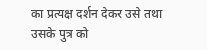का प्रत्यक्ष दर्शन देकर उसे तथा उसके पुत्र को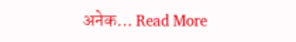अनेक… Read More